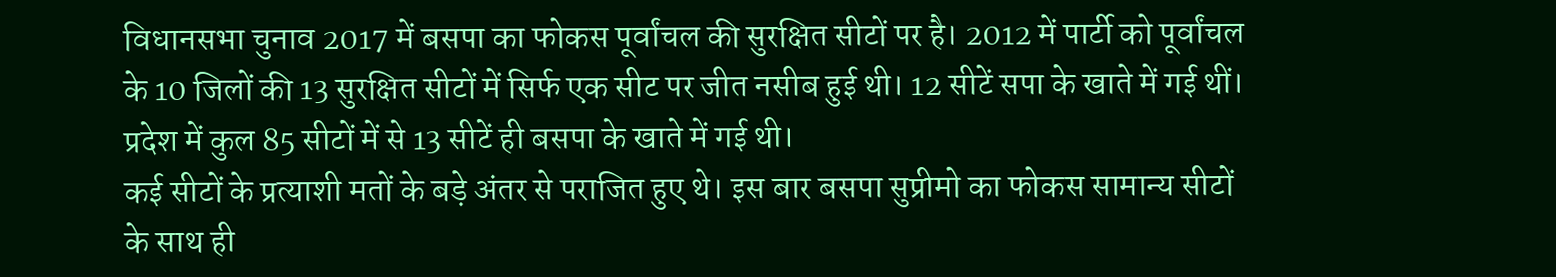विधानसभा चुनाव 2017 में बसपा का फोकस पूर्वांचल की सुरक्षित सीटों पर है। 2012 में पार्टी को पूर्वांचल के 10 जिलों की 13 सुरक्षित सीटों में सिर्फ एक सीट पर जीत नसीब हुई थी। 12 सीटें सपा के खाते में गई थीं। प्रदेश में कुल 85 सीटों में से 13 सीटें ही बसपा के खाते में गई थी।
कई सीटों के प्रत्याशी मतों के बड़े अंतर से पराजित हुए थे। इस बार बसपा सुप्रीमो का फोकस सामान्य सीटों के साथ ही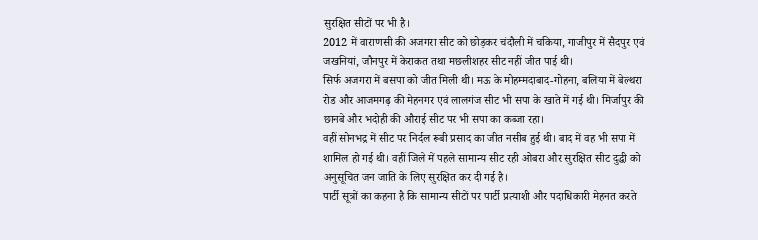सुरक्षित सीटों पर भी है।
2012 में वाराणसी की अजगरा सीट को छोड़कर चंदौली में चकिया, गाजीपुर में सैदपुर एवं जखनियां, जौनपुर में केराकत तथा मछलीशहर सीट नहीं जीत पाई थी।
सिर्फ अजगरा में बसपा को जीत मिली थी। मऊ के मोहम्मदाबाद-गोहना, बलिया में बेल्थरा रोड और आजमगढ़ की मेहनगर एवं लालगंज सीट भी सपा के खाते में गई थी। मिर्जापुर की छानबे और भदोही की औराई सीट पर भी सपा का कब्जा रहा।
वहीं सोनभद्र में सीट पर निर्दल रूबी प्रसाद का जीत नसीब हुई थी। बाद में वह भी सपा में शामिल हो गई थी। वहीं जिले में पहले सामान्य सीट रही ओबरा और सुरक्षित सीट दुद्धी को अनुसूचित जन जाति के लिए सुरक्षित कर दी गई है।
पार्टी सूत्रों का कहना है कि सामान्य सीटों पर पार्टी प्रत्याशी और पदाधिकारी मेहनत करते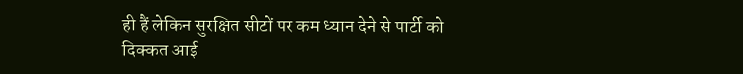ही हैं लेकिन सुरक्षित सीटों पर कम ध्यान देने से पार्टी को दिक्कत आई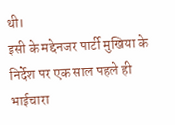थी।
इसी के मद्देनजर पार्टी मुखिया के निर्देश पर एक साल पहले ही भाईचारा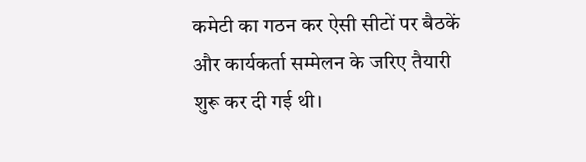कमेटी का गठन कर ऐसी सीटों पर बैठकें और कार्यकर्ता सम्मेलन के जरिए तैयारी शुरू कर दी गई थी।